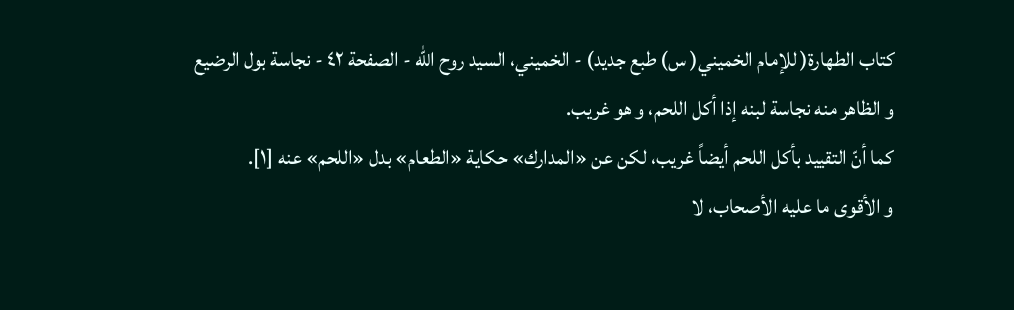كتاب الطهارة( للإمام الخميني( س) طبع جديد) - الخميني، السيد روح الله - الصفحة ٤٢ - نجاسة بول الرضيع
و الظاهر منه نجاسة لبنه إذا أكل اللحم، و هو غريب.
كما أنّ التقييد بأكل اللحم أيضاً غريب، لكن عن «المدارك» حكاية «الطعام» بدل «اللحم» عنه [١].
و الأقوى ما عليه الأصحاب، لا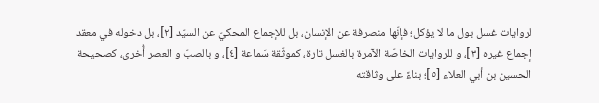لروايات غسل بول ما لا يؤكل؛ فإنّها منصرفة عن الإنسان، بل للإجماع المحكيّ عن السيّد [٢]، بل دخوله في معقد إجماع غيره [٣]، و للروايات الخاصّة الآمرة بالغسل تارة، كموثّقة سَماعة [٤]، و بالصبّ و العصر أُخرى، كصحيحة الحسين بن أبي العلاء [٥]؛ بناءً على وثاقته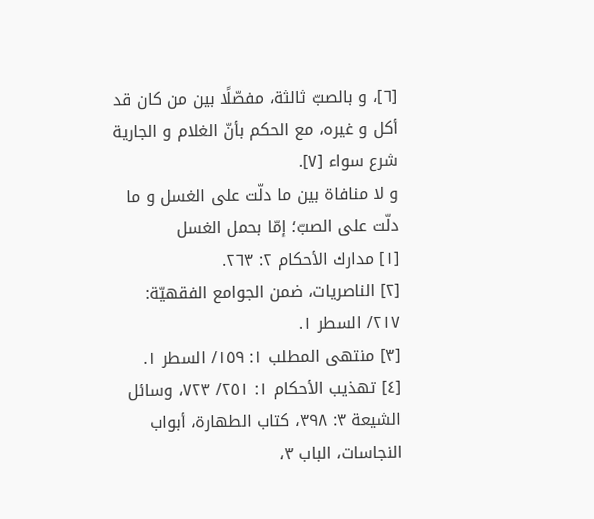[٦]، و بالصبّ ثالثة، مفصّلًا بين من كان قد أكل و غيره، مع الحكم بأنّ الغلام و الجارية شرع سواء [٧].
و لا منافاة بين ما دلّت على الغسل و ما دلّت على الصبّ؛ إمّا بحمل الغسل
[١] مدارك الأحكام ٢: ٢٦٣.
[٢] الناصريات، ضمن الجوامع الفقهيّة: ٢١٧/ السطر ١.
[٣] منتهى المطلب ١: ١٥٩/ السطر ١.
[٤] تهذيب الأحكام ١: ٢٥١/ ٧٢٣، وسائل الشيعة ٣: ٣٩٨، كتاب الطهارة، أبواب النجاسات، الباب ٣،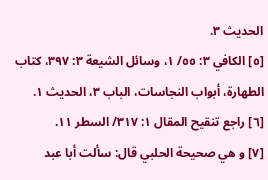الحديث ٣.
[٥] الكافي ٣: ٥٥/ ١، وسائل الشيعة ٣: ٣٩٧، كتاب الطهارة، أبواب النجاسات، الباب ٣، الحديث ١.
[٦] راجع تنقيح المقال ١: ٣١٧/ السطر ١١.
[٧] و هي صحيحة الحلبي قال: سألت أبا عبد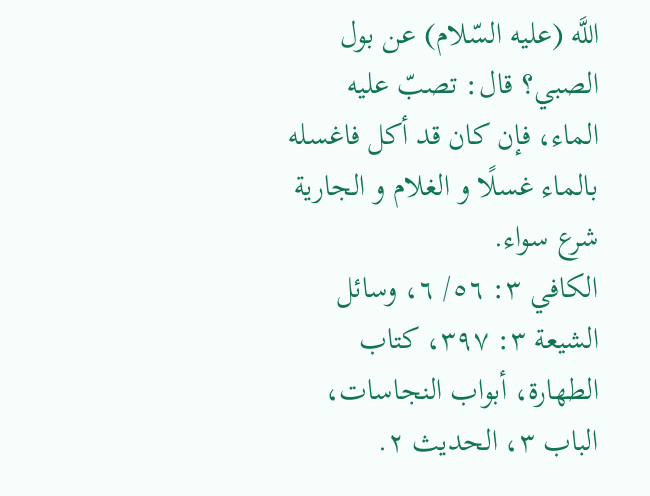اللَّه (عليه السّلام) عن بول الصبي؟ قال: تصبّ عليه الماء، فإن كان قد أكل فاغسله بالماء غسلًا و الغلام و الجارية شرع سواء.
الكافي ٣: ٥٦/ ٦، وسائل الشيعة ٣: ٣٩٧، كتاب الطهارة، أبواب النجاسات، الباب ٣، الحديث ٢.